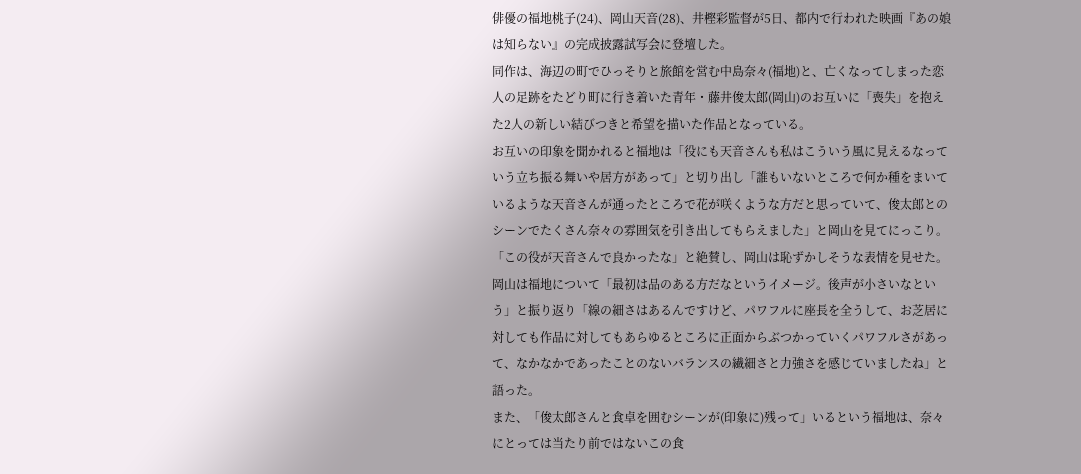俳優の福地桃子(24)、岡山天音(28)、井樫彩監督が5日、都内で行われた映画『あの娘は知らない』の完成披露試写会に登壇した。
同作は、海辺の町でひっそりと旅館を営む中島奈々(福地)と、亡くなってしまった恋人の足跡をたどり町に行き着いた青年・藤井俊太郎(岡山)のお互いに「喪失」を抱えた2人の新しい結びつきと希望を描いた作品となっている。
お互いの印象を聞かれると福地は「役にも天音さんも私はこういう風に見えるなっていう立ち振る舞いや居方があって」と切り出し「誰もいないところで何か種をまいているような天音さんが通ったところで花が咲くような方だと思っていて、俊太郎とのシーンでたくさん奈々の雰囲気を引き出してもらえました」と岡山を見てにっこり。「この役が天音さんで良かったな」と絶賛し、岡山は恥ずかしそうな表情を見せた。
岡山は福地について「最初は品のある方だなというイメージ。後声が小さいなという」と振り返り「線の細さはあるんですけど、パワフルに座長を全うして、お芝居に対しても作品に対してもあらゆるところに正面からぶつかっていくパワフルさがあって、なかなかであったことのないバランスの繊細さと力強さを感じていましたね」と語った。
また、「俊太郎さんと食卓を囲むシーンが(印象に)残って」いるという福地は、奈々にとっては当たり前ではないこの食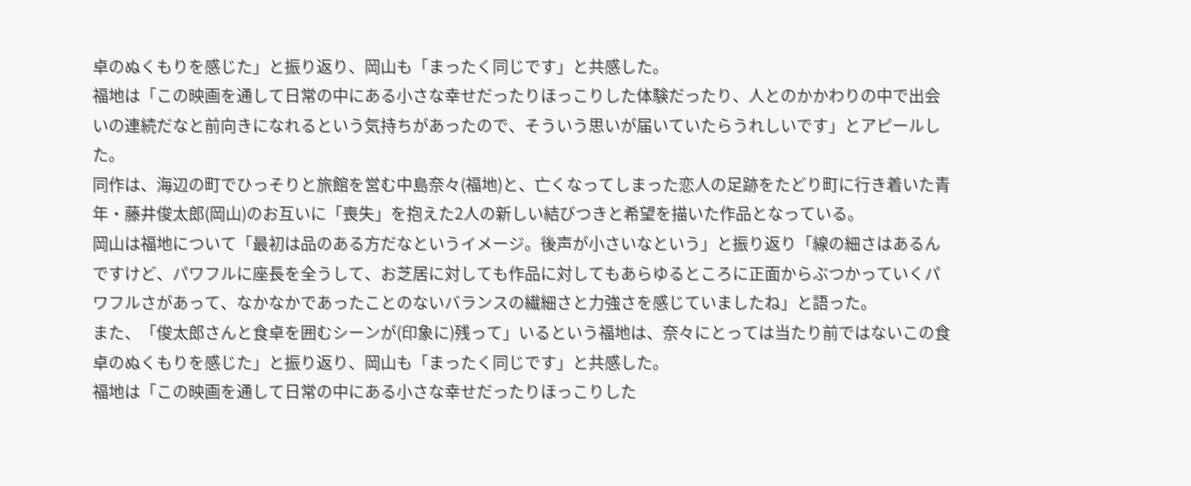卓のぬくもりを感じた」と振り返り、岡山も「まったく同じです」と共感した。
福地は「この映画を通して日常の中にある小さな幸せだったりほっこりした体験だったり、人とのかかわりの中で出会いの連続だなと前向きになれるという気持ちがあったので、そういう思いが届いていたらうれしいです」とアピールした。
同作は、海辺の町でひっそりと旅館を営む中島奈々(福地)と、亡くなってしまった恋人の足跡をたどり町に行き着いた青年・藤井俊太郎(岡山)のお互いに「喪失」を抱えた2人の新しい結びつきと希望を描いた作品となっている。
岡山は福地について「最初は品のある方だなというイメージ。後声が小さいなという」と振り返り「線の細さはあるんですけど、パワフルに座長を全うして、お芝居に対しても作品に対してもあらゆるところに正面からぶつかっていくパワフルさがあって、なかなかであったことのないバランスの繊細さと力強さを感じていましたね」と語った。
また、「俊太郎さんと食卓を囲むシーンが(印象に)残って」いるという福地は、奈々にとっては当たり前ではないこの食卓のぬくもりを感じた」と振り返り、岡山も「まったく同じです」と共感した。
福地は「この映画を通して日常の中にある小さな幸せだったりほっこりした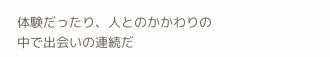体験だったり、人とのかかわりの中で出会いの連続だ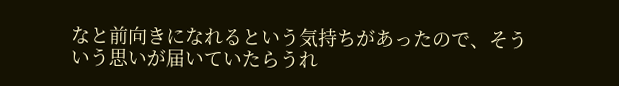なと前向きになれるという気持ちがあったので、そういう思いが届いていたらうれ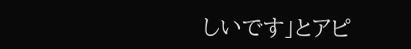しいです」とアピ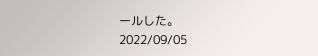ールした。
2022/09/05